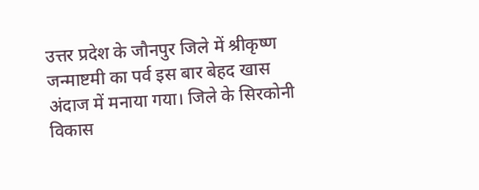उत्तर प्रदेश के जौनपुर जिले में श्रीकृष्ण जन्माष्टमी का पर्व इस बार बेहद खास अंदाज में मनाया गया। जिले के सिरकोनी विकास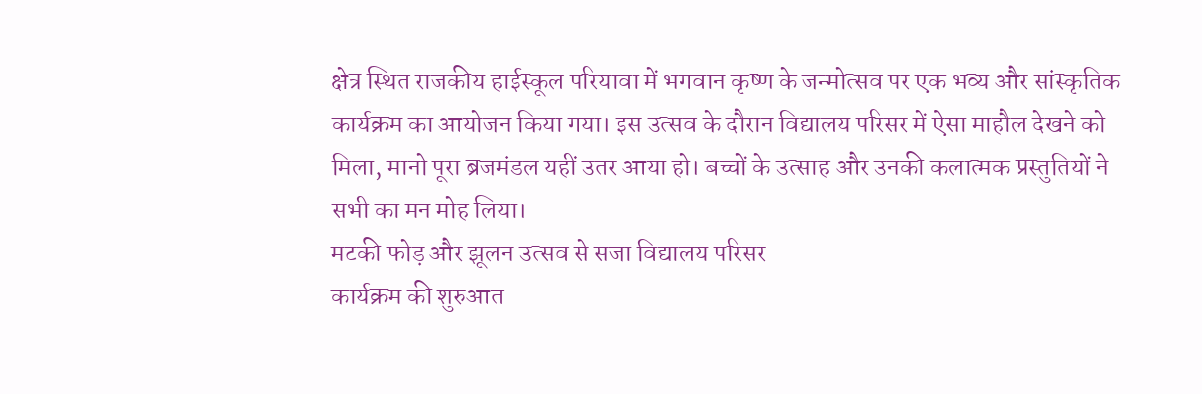क्षेत्र स्थित राजकीय हाईस्कूल परियावा में भगवान कृष्ण के जन्मोत्सव पर एक भव्य और सांस्कृतिक कार्यक्रम का आयोजन किया गया। इस उत्सव के दौरान विद्यालय परिसर में ऐसा माहौल देखने को मिला, मानो पूरा ब्रजमंडल यहीं उतर आया हो। बच्चों के उत्साह और उनकी कलात्मक प्रस्तुतियों ने सभी का मन मोह लिया।
मटकी फोड़ और झूलन उत्सव से सजा विद्यालय परिसर
कार्यक्रम की शुरुआत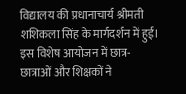विद्यालय की प्रधानाचार्य श्रीमती शशिकला सिंह के मार्गदर्शन में हुई। इस विशेष आयोजन में छात्र-छात्राओं और शिक्षकों ने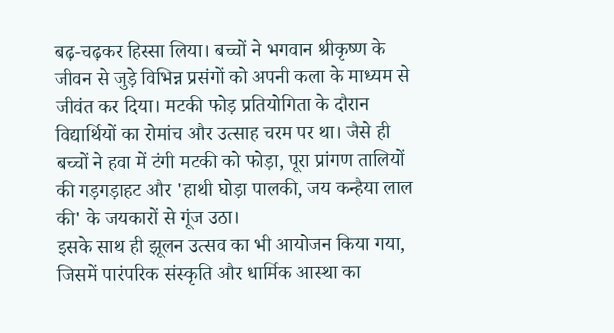बढ़-चढ़कर हिस्सा लिया। बच्चों ने भगवान श्रीकृष्ण के जीवन से जुड़े विभिन्न प्रसंगों को अपनी कला के माध्यम से जीवंत कर दिया। मटकी फोड़ प्रतियोगिता के दौरान विद्यार्थियों का रोमांच और उत्साह चरम पर था। जैसे ही बच्चों ने हवा में टंगी मटकी को फोड़ा, पूरा प्रांगण तालियों की गड़गड़ाहट और 'हाथी घोड़ा पालकी, जय कन्हैया लाल की' के जयकारों से गूंज उठा।
इसके साथ ही झूलन उत्सव का भी आयोजन किया गया, जिसमें पारंपरिक संस्कृति और धार्मिक आस्था का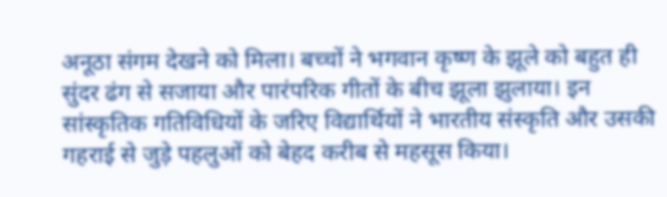अनूठा संगम देखने को मिला। बच्चों ने भगवान कृष्ण के झूले को बहुत ही सुंदर ढंग से सजाया और पारंपरिक गीतों के बीच झूला झुलाया। इन सांस्कृतिक गतिविधियों के जरिए विद्यार्थियों ने भारतीय संस्कृति और उसकी गहराई से जुड़े पहलुओं को बेहद करीब से महसूस किया।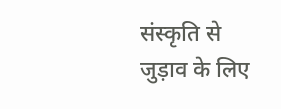संस्कृति से जुड़ाव के लिए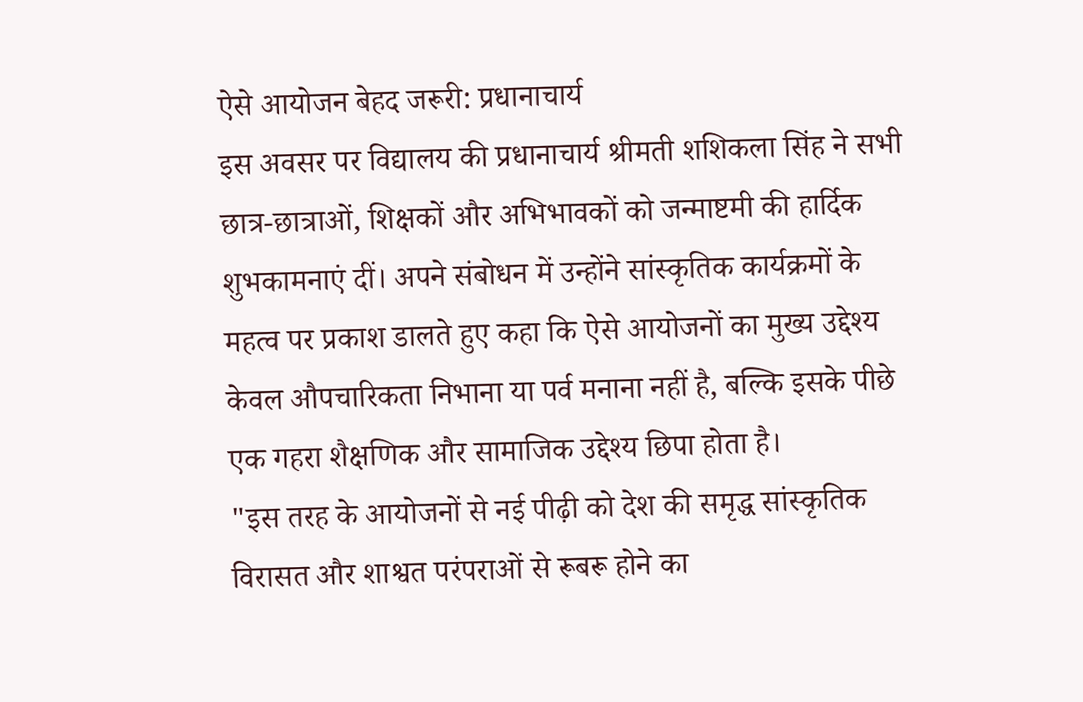ऐसे आयोजन बेहद जरूरी: प्रधानाचार्य
इस अवसर पर विद्यालय की प्रधानाचार्य श्रीमती शशिकला सिंह ने सभी छात्र-छात्राओं, शिक्षकों और अभिभावकों को जन्माष्टमी की हार्दिक शुभकामनाएं दीं। अपने संबोधन में उन्होंने सांस्कृतिक कार्यक्रमों के महत्व पर प्रकाश डालते हुए कहा कि ऐसे आयोजनों का मुख्य उद्देश्य केवल औपचारिकता निभाना या पर्व मनाना नहीं है, बल्कि इसके पीछे एक गहरा शैक्षणिक और सामाजिक उद्देश्य छिपा होता है।
"इस तरह के आयोजनों से नई पीढ़ी को देश की समृद्ध सांस्कृतिक विरासत और शाश्वत परंपराओं से रूबरू होने का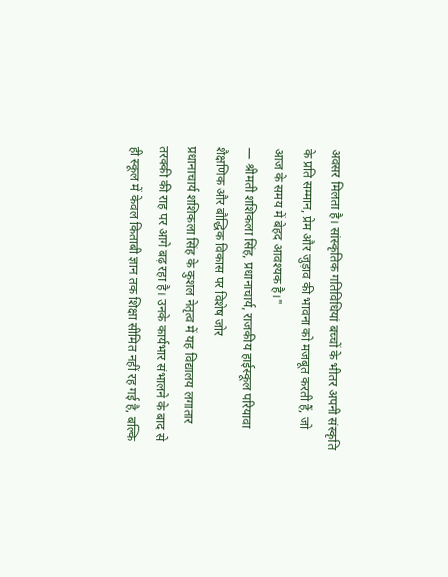अवसर मिलता है। सांस्कृतिक गतिविधियां बच्चों के भीतर अपनी संस्कृति के प्रति सम्मान, प्रेम और जुड़ाव की भावना को मजबूत करती हैं, जो आज के समय में बेहद आवश्यक है।"
— श्रीमती शशिकला सिंह, प्रधानाचार्य, राजकीय हाईस्कूल परियावा
शैक्षणिक और बौद्धिक विकास पर विशेष जोर
प्रधानाचार्य शशिकला सिंह के कुशल नेतृत्व में यह विद्यालय लगातार तरक्की की राह पर आगे बढ़ रहा है। उनके कार्यभार संभालने के बाद से ही स्कूल में केवल किताबी ज्ञान तक शिक्षा सीमित नहीं रह गई है, बल्कि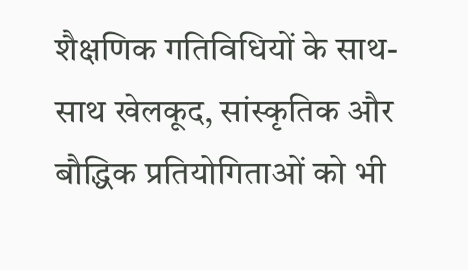शैक्षणिक गतिविधियों के साथ-साथ खेलकूद, सांस्कृतिक और बौद्धिक प्रतियोगिताओं को भी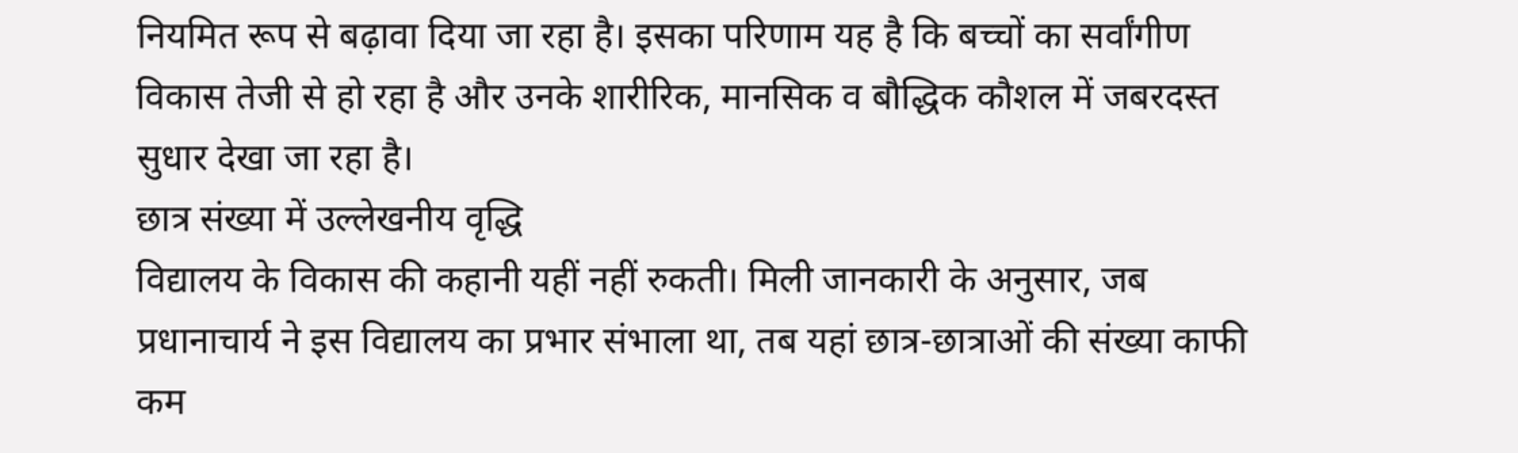नियमित रूप से बढ़ावा दिया जा रहा है। इसका परिणाम यह है कि बच्चों का सर्वांगीण विकास तेजी से हो रहा है और उनके शारीरिक, मानसिक व बौद्धिक कौशल में जबरदस्त सुधार देखा जा रहा है।
छात्र संख्या में उल्लेखनीय वृद्धि
विद्यालय के विकास की कहानी यहीं नहीं रुकती। मिली जानकारी के अनुसार, जब प्रधानाचार्य ने इस विद्यालय का प्रभार संभाला था, तब यहां छात्र-छात्राओं की संख्या काफी कम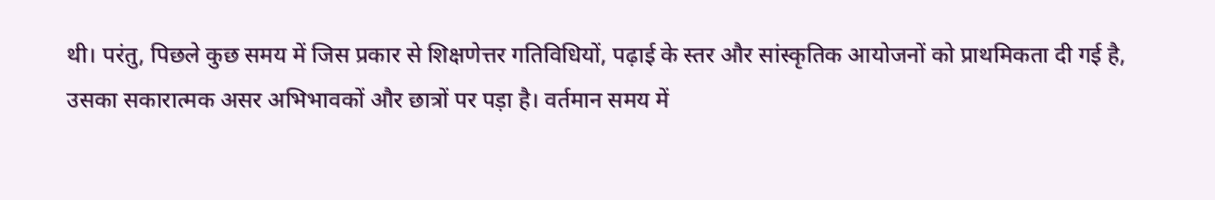थी। परंतु, पिछले कुछ समय में जिस प्रकार से शिक्षणेत्तर गतिविधियों, पढ़ाई के स्तर और सांस्कृतिक आयोजनों को प्राथमिकता दी गई है, उसका सकारात्मक असर अभिभावकों और छात्रों पर पड़ा है। वर्तमान समय में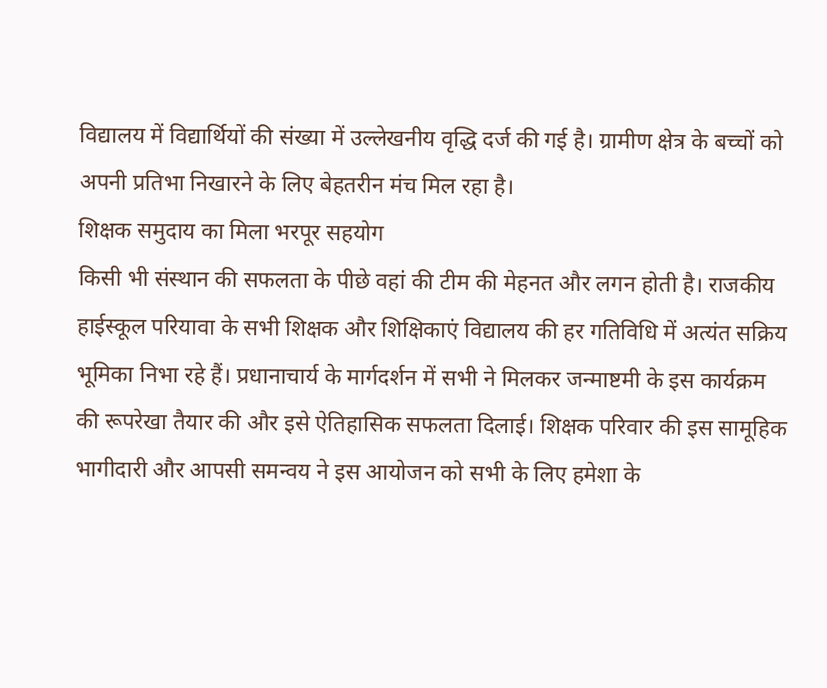विद्यालय में विद्यार्थियों की संख्या में उल्लेखनीय वृद्धि दर्ज की गई है। ग्रामीण क्षेत्र के बच्चों को अपनी प्रतिभा निखारने के लिए बेहतरीन मंच मिल रहा है।
शिक्षक समुदाय का मिला भरपूर सहयोग
किसी भी संस्थान की सफलता के पीछे वहां की टीम की मेहनत और लगन होती है। राजकीय हाईस्कूल परियावा के सभी शिक्षक और शिक्षिकाएं विद्यालय की हर गतिविधि में अत्यंत सक्रिय भूमिका निभा रहे हैं। प्रधानाचार्य के मार्गदर्शन में सभी ने मिलकर जन्माष्टमी के इस कार्यक्रम की रूपरेखा तैयार की और इसे ऐतिहासिक सफलता दिलाई। शिक्षक परिवार की इस सामूहिक भागीदारी और आपसी समन्वय ने इस आयोजन को सभी के लिए हमेशा के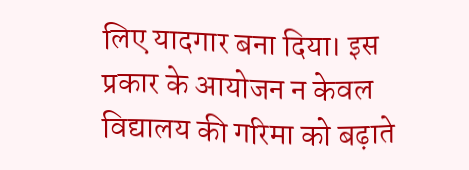लिए यादगार बना दिया। इस प्रकार के आयोजन न केवल विद्यालय की गरिमा को बढ़ाते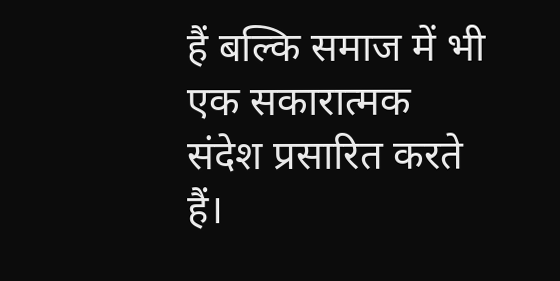हैं बल्कि समाज में भी एक सकारात्मक संदेश प्रसारित करते हैं।